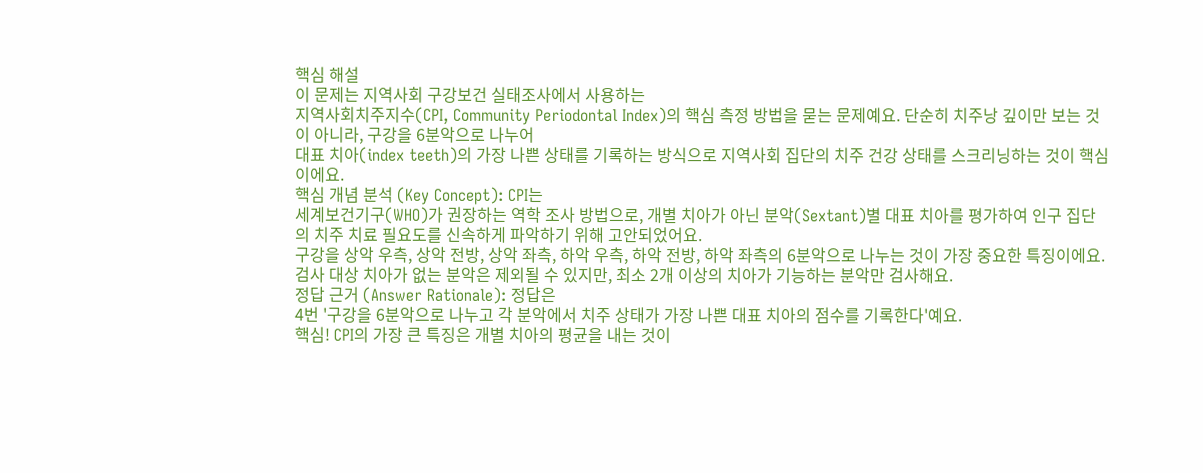핵심 해설
이 문제는 지역사회 구강보건 실태조사에서 사용하는
지역사회치주지수(CPI, Community Periodontal Index)의 핵심 측정 방법을 묻는 문제예요. 단순히 치주낭 깊이만 보는 것이 아니라, 구강을 6분악으로 나누어
대표 치아(index teeth)의 가장 나쁜 상태를 기록하는 방식으로 지역사회 집단의 치주 건강 상태를 스크리닝하는 것이 핵심이에요.
핵심 개념 분석 (Key Concept): CPI는
세계보건기구(WHO)가 권장하는 역학 조사 방법으로, 개별 치아가 아닌 분악(Sextant)별 대표 치아를 평가하여 인구 집단의 치주 치료 필요도를 신속하게 파악하기 위해 고안되었어요.
구강을 상악 우측, 상악 전방, 상악 좌측, 하악 우측, 하악 전방, 하악 좌측의 6분악으로 나누는 것이 가장 중요한 특징이에요. 검사 대상 치아가 없는 분악은 제외될 수 있지만, 최소 2개 이상의 치아가 기능하는 분악만 검사해요.
정답 근거 (Answer Rationale): 정답은
4번 '구강을 6분악으로 나누고 각 분악에서 치주 상태가 가장 나쁜 대표 치아의 점수를 기록한다'예요.
핵심! CPI의 가장 큰 특징은 개별 치아의 평균을 내는 것이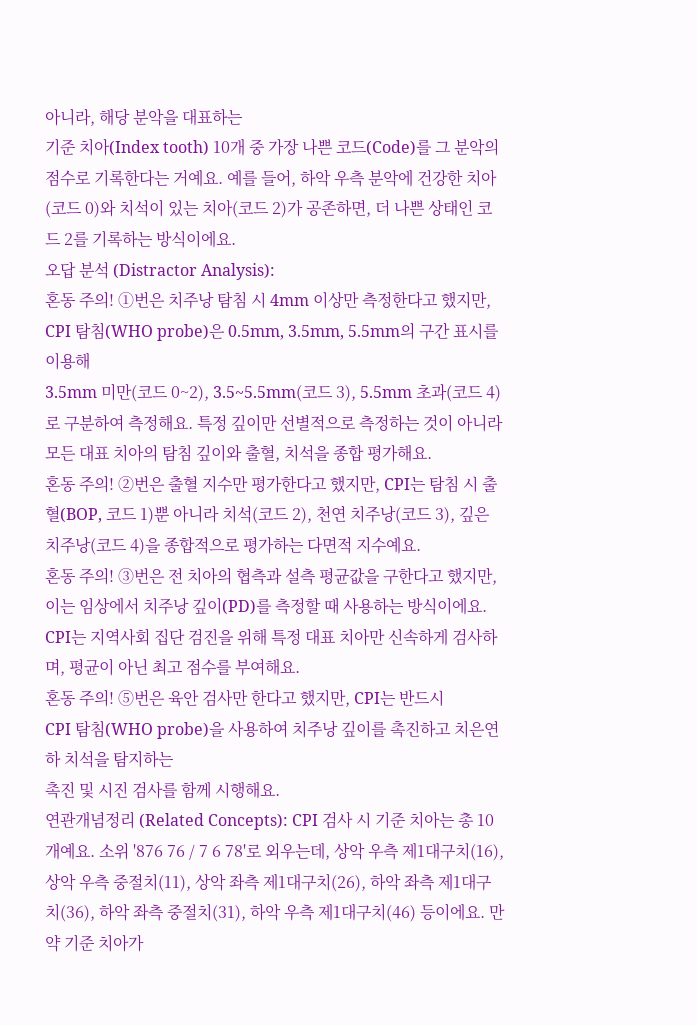아니라, 해당 분악을 대표하는
기준 치아(Index tooth) 10개 중 가장 나쁜 코드(Code)를 그 분악의 점수로 기록한다는 거예요. 예를 들어, 하악 우측 분악에 건강한 치아(코드 0)와 치석이 있는 치아(코드 2)가 공존하면, 더 나쁜 상태인 코드 2를 기록하는 방식이에요.
오답 분석 (Distractor Analysis):
혼동 주의! ①번은 치주낭 탐침 시 4mm 이상만 측정한다고 했지만, CPI 탐침(WHO probe)은 0.5mm, 3.5mm, 5.5mm의 구간 표시를 이용해
3.5mm 미만(코드 0~2), 3.5~5.5mm(코드 3), 5.5mm 초과(코드 4)로 구분하여 측정해요. 특정 깊이만 선별적으로 측정하는 것이 아니라 모든 대표 치아의 탐침 깊이와 출혈, 치석을 종합 평가해요.
혼동 주의! ②번은 출혈 지수만 평가한다고 했지만, CPI는 탐침 시 출혈(BOP, 코드 1)뿐 아니라 치석(코드 2), 천연 치주낭(코드 3), 깊은 치주낭(코드 4)을 종합적으로 평가하는 다면적 지수예요.
혼동 주의! ③번은 전 치아의 협측과 설측 평균값을 구한다고 했지만, 이는 임상에서 치주낭 깊이(PD)를 측정할 때 사용하는 방식이에요. CPI는 지역사회 집단 검진을 위해 특정 대표 치아만 신속하게 검사하며, 평균이 아닌 최고 점수를 부여해요.
혼동 주의! ⑤번은 육안 검사만 한다고 했지만, CPI는 반드시
CPI 탐침(WHO probe)을 사용하여 치주낭 깊이를 촉진하고 치은연하 치석을 탐지하는
촉진 및 시진 검사를 함께 시행해요.
연관개념정리 (Related Concepts): CPI 검사 시 기준 치아는 총 10개예요. 소위 '876 76 / 7 6 78'로 외우는데, 상악 우측 제1대구치(16), 상악 우측 중절치(11), 상악 좌측 제1대구치(26), 하악 좌측 제1대구치(36), 하악 좌측 중절치(31), 하악 우측 제1대구치(46) 등이에요. 만약 기준 치아가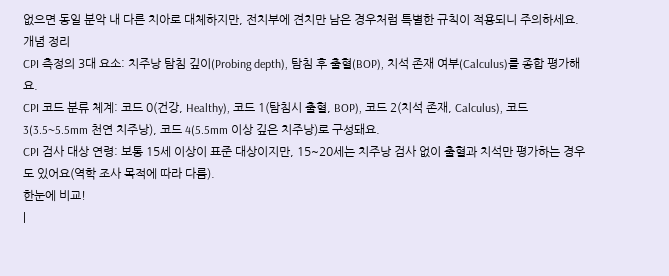없으면 동일 분악 내 다른 치아로 대체하지만, 전치부에 견치만 남은 경우처럼 특별한 규칙이 적용되니 주의하세요.
개념 정리
CPI 측정의 3대 요소: 치주낭 탐침 깊이(Probing depth), 탐침 후 출혈(BOP), 치석 존재 여부(Calculus)를 종합 평가해요.
CPI 코드 분류 체계: 코드 0(건강, Healthy), 코드 1(탐침시 출혈, BOP), 코드 2(치석 존재, Calculus), 코드 3(3.5~5.5mm 천연 치주낭), 코드 4(5.5mm 이상 깊은 치주낭)로 구성돼요.
CPI 검사 대상 연령: 보통 15세 이상이 표준 대상이지만, 15~20세는 치주낭 검사 없이 출혈과 치석만 평가하는 경우도 있어요(역학 조사 목적에 따라 다름).
한눈에 비교!
|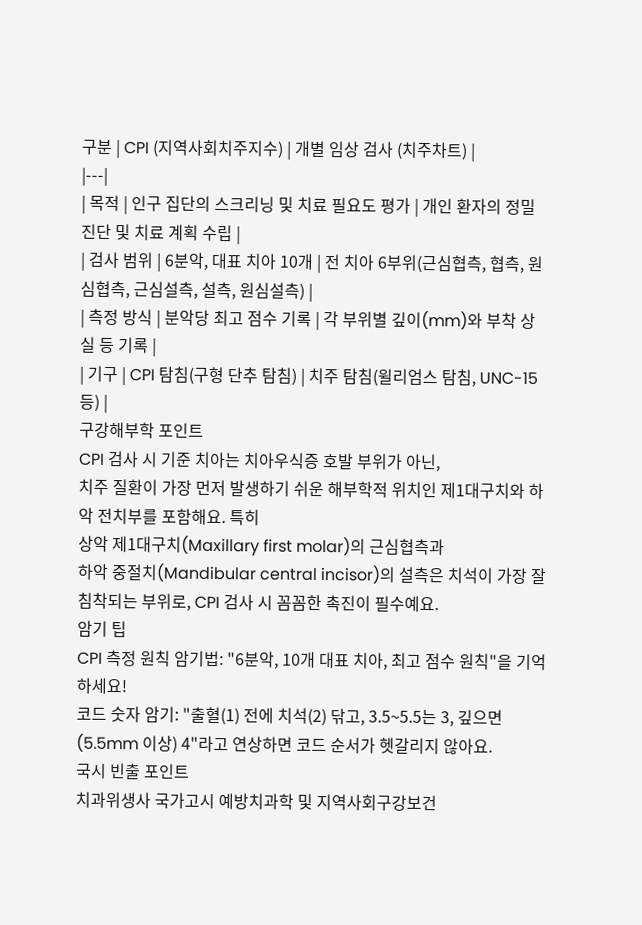구분 | CPI (지역사회치주지수) | 개별 임상 검사 (치주차트) |
|---|
| 목적 | 인구 집단의 스크리닝 및 치료 필요도 평가 | 개인 환자의 정밀 진단 및 치료 계획 수립 |
| 검사 범위 | 6분악, 대표 치아 10개 | 전 치아 6부위(근심협측, 협측, 원심협측, 근심설측, 설측, 원심설측) |
| 측정 방식 | 분악당 최고 점수 기록 | 각 부위별 깊이(mm)와 부착 상실 등 기록 |
| 기구 | CPI 탐침(구형 단추 탐침) | 치주 탐침(윌리엄스 탐침, UNC-15 등) |
구강해부학 포인트
CPI 검사 시 기준 치아는 치아우식증 호발 부위가 아닌,
치주 질환이 가장 먼저 발생하기 쉬운 해부학적 위치인 제1대구치와 하악 전치부를 포함해요. 특히
상악 제1대구치(Maxillary first molar)의 근심협측과
하악 중절치(Mandibular central incisor)의 설측은 치석이 가장 잘 침착되는 부위로, CPI 검사 시 꼼꼼한 촉진이 필수예요.
암기 팁
CPI 측정 원칙 암기법: "6분악, 10개 대표 치아, 최고 점수 원칙"을 기억하세요!
코드 숫자 암기: "출혈(1) 전에 치석(2) 닦고, 3.5~5.5는 3, 깊으면(5.5mm 이상) 4"라고 연상하면 코드 순서가 헷갈리지 않아요.
국시 빈출 포인트
치과위생사 국가고시 예방치과학 및 지역사회구강보건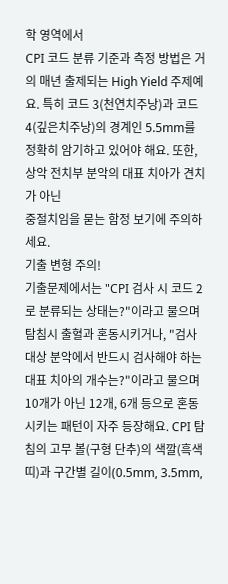학 영역에서
CPI 코드 분류 기준과 측정 방법은 거의 매년 출제되는 High Yield 주제예요. 특히 코드 3(천연치주낭)과 코드 4(깊은치주낭)의 경계인 5.5mm를 정확히 암기하고 있어야 해요. 또한, 상악 전치부 분악의 대표 치아가 견치가 아닌
중절치임을 묻는 함정 보기에 주의하세요.
기출 변형 주의!
기출문제에서는 "CPI 검사 시 코드 2로 분류되는 상태는?"이라고 물으며 탐침시 출혈과 혼동시키거나, "검사 대상 분악에서 반드시 검사해야 하는 대표 치아의 개수는?"이라고 물으며 10개가 아닌 12개, 6개 등으로 혼동시키는 패턴이 자주 등장해요. CPI 탐침의 고무 볼(구형 단추)의 색깔(흑색 띠)과 구간별 길이(0.5mm, 3.5mm,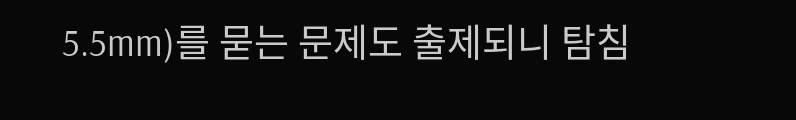5.5mm)를 묻는 문제도 출제되니 탐침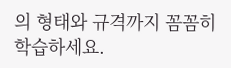의 형태와 규격까지 꼼꼼히 학습하세요.